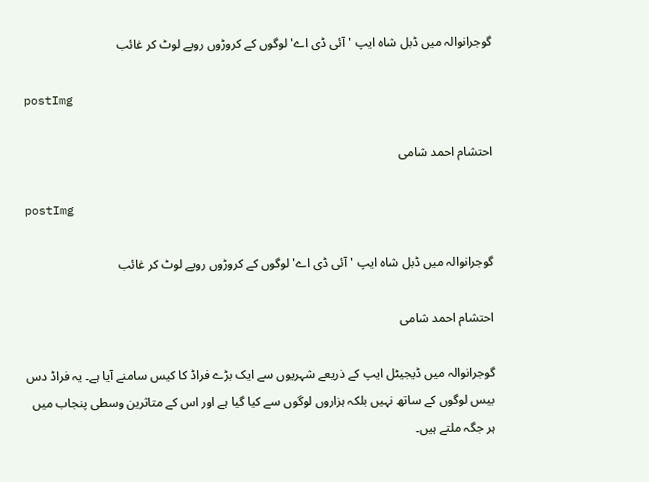گوجرانوالہ میں ڈبل شاہ ایپ 'آئی ڈی اے' لوگوں کے کروڑوں روپے لوٹ کر غائب

postImg

احتشام احمد شامی

postImg

گوجرانوالہ میں ڈبل شاہ ایپ 'آئی ڈی اے' لوگوں کے کروڑوں روپے لوٹ کر غائب

احتشام احمد شامی

گوجرانوالہ میں ڈیجیٹل ایپ کے ذریعے شہریوں سے ایک بڑے فراڈ کا کیس سامنے آیا ہے۔ یہ فراڈ دس بیس لوگوں کے ساتھ نہیں بلکہ ہزاروں لوگوں سے کیا گیا ہے اور اس کے متاثرین وسطی پنجاب میں ہر جگہ ملتے ہیں۔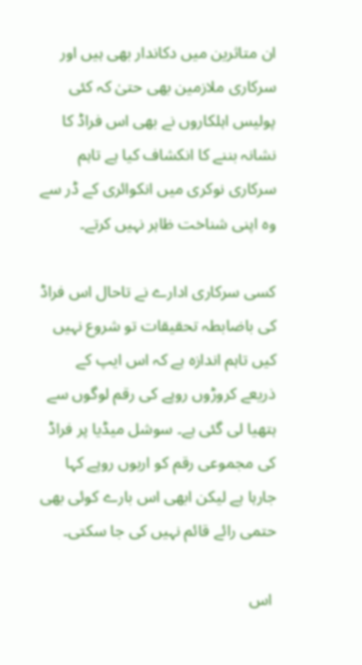ان متاثرین میں دکاندار بھی ہیں اور سرکاری ملازمین بھی حتیٰ کہ کئی پولیس اہلکاروں نے بھی اس فراڈ کا نشانہ بننے کا انکشاف کیا ہے تاہم سرکاری نوکری میں انکوائری کے ڈر سے وہ اپنی شناخت ظاہر نہیں کرتے۔

کسی سرکاری ادارے نے تاحال اس فراڈ کی باضابطہ تحقیقات تو شروع نہیں کیں تاہم اندازہ ہے کہ اس ایپ کے ذریعے کروڑوں روپے کی رقم لوگوں سے ہتھیا لی گئی ہے۔ سوشل میڈیا پر فراڈ کی مجموعی رقم کو اربوں روپے کہا جارہا ہے لیکن ابھی اس بارے کوئی بھی حتمی رائے قائم نہیں کی جا سکتی۔

 اس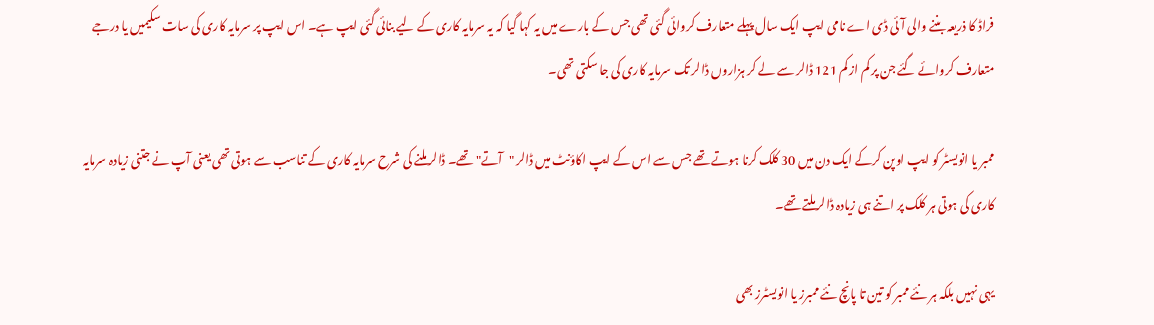فراڈ کا ذریعہ بننے والی آئی ڈی اے نامی ایپ ایک سال پہلے متعارف کروائی گئی تھی جس کے بارے میں یہ کہا گیا کہ یہ سرمایہ کاری کے لیے بنائی گئی ایپ ہے۔ اس ایپ پر سرمایہ کاری کی سات سکیمیں یا درجے متعارف کروائے گئے جن پر کم از کم 121 ڈالر سے لے کر ہزاروں ڈالر تک سرمایہ کاری کی جا سکتی تھی۔

ممبر یا انویسٹر کو ایپ اوپن کرکے ایک دن میں 30 کلک کرنا ہوتے تھے جس سے اس کے ایپ اکاؤنٹ میں ڈالر "آتے" تھے۔ ڈالر ملنے کی شرح سرمایہ کاری کے تناسب سے ہوتی تھی یعنی آپ نے جتنی زیادہ سرمایہ کاری کی ہوتی ہر کلک پر اتنے ہی زیادہ ڈالر ملتے تھے۔

یہی نہیں بلکہ ہر نئے ممبر کو تین تا پانچ نئے ممبرز یا انویسٹرز بھی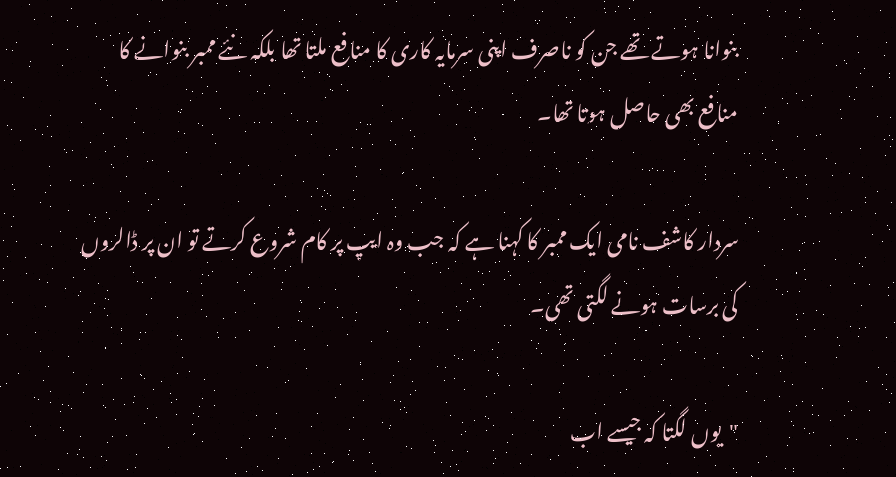بنوانا ہوتے تھے جن کو ناصرف اپنی سرمایہ کاری کا منافع ملتا تھا بلکہ نئے ممبر بنوانے کا منافع بھی حاصل ہوتا تھا۔

سردار کاشف نامی ایک ممبر کا کہنا ہے کہ جب وہ ایپ پر کام شروع کرتے تو ان پر ڈالروں کی برسات ہونے لگتی تھی۔

"یوں لگتا کہ جیسے اب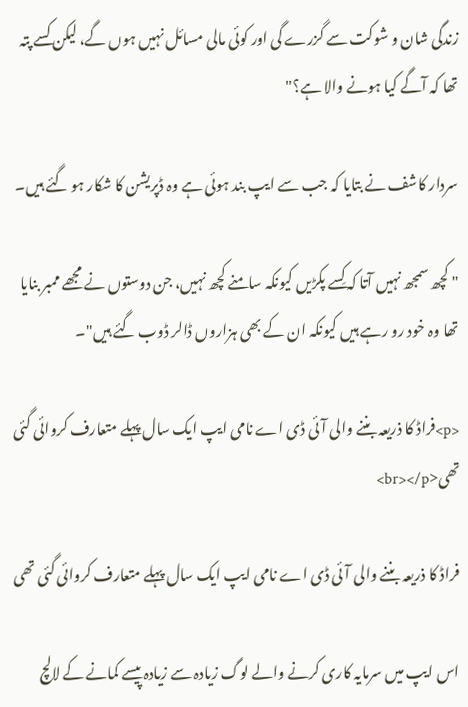زندگی شان و شوکت سے گزرے گی اور کوئی مالی مسائل نہیں ہوں گے، لیکن کسے پتہ تھا کہ آگے کیا ہونے والا ہے؟"

سردار کاشف نے بتایا کہ جب سے ایپ بند ہوئی ہے وہ ڈپریشن کا شکار ہو گئے ہیں۔

" کچھ سمجھ نہیں آتا کہ کِسے پکڑیں کیونکہ سامنے کچھ نہیں، جن دوستوں نے مجھے ممبر بنایا تھا وہ خود رو رہے ہیں کیونکہ ان کے بھی ہزاروں ڈالر ڈوب گئے ہیں"۔

<p>فراڈ کا ذریعہ بننے والی آئی ڈی اے نامی ایپ ایک سال پہلے متعارف کروائی گئی تھی<br></p>

فراڈ کا ذریعہ بننے والی آئی ڈی اے نامی ایپ ایک سال پہلے متعارف کروائی گئی تھی

اس ایپ میں سرمایہ کاری کرنے والے لوگ زیادہ سے زیادہ پیسے کمانے کے لالچ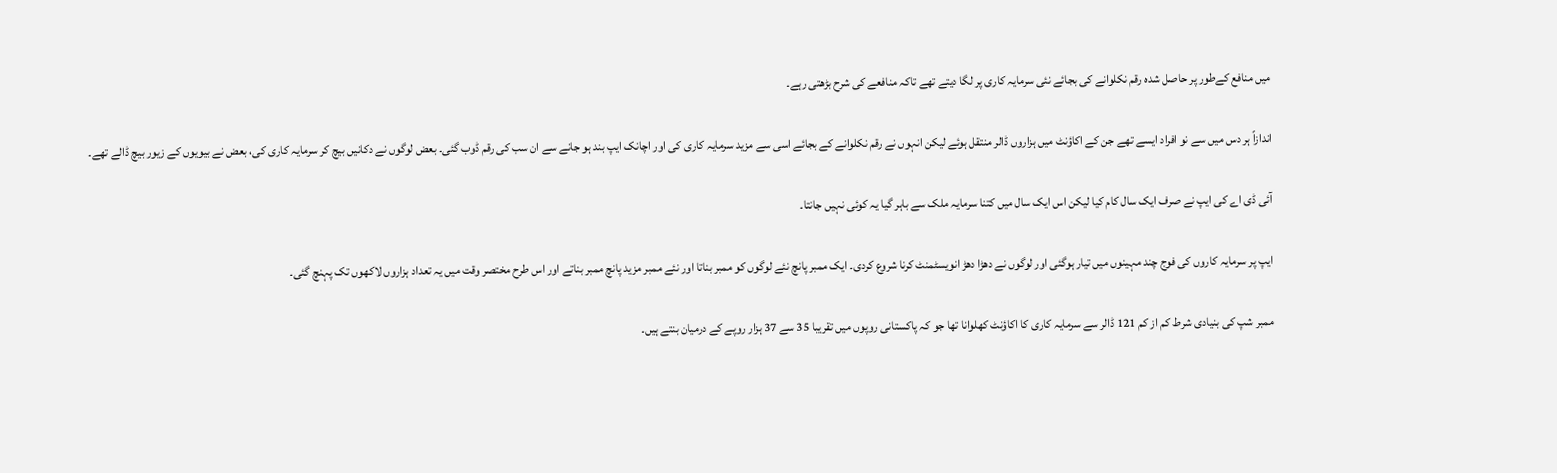میں منافع کےطور پر حاصل شدہ رقم نکلوانے کی بجائے نئی سرمایہ کاری پر لگا دیتے تھے تاکہ منافعے کی شرح بڑھتی رہے۔

اندازاً ہر دس میں سے نو افراد ایسے تھے جن کے اکاؤنٹ میں ہزاروں ڈالر منتقل ہوئے لیکن انہوں نے رقم نکلوانے کے بجائے اسی سے مزید سرمایہ کاری کی اور اچانک ایپ بند ہو جانے سے ان سب کی رقم ڈوب گئی۔ بعض لوگوں نے دکانیں بیچ کر سرمایہ کاری کی، بعض نے بیویوں کے زیور بیچ ڈالے تھے۔

آئی ڈی اے کی ایپ نے صرف ایک سال کام کیا لیکن اس ایک سال میں کتنا سرمایہ ملک سے باہر گیا یہ کوئی نہیں جانتا۔

ایپ پر سرمایہ کاروں کی فوج چند مہینوں میں تیار ہوگئی اور لوگوں نے دھڑا دھڑ انویسٹمنٹ کرنا شروع کردی۔ ایک ممبر پانچ نئے لوگوں کو ممبر بناتا اور نئے ممبر مزید پانچ ممبر بناتے اور اس طرح مختصر وقت میں یہ تعداد ہزاروں لاکھوں تک پہنچ گئی۔

ممبر شپ کی بنیادی شرط کم از کم 121 ڈالر سے سرمایہ کاری کا اکاؤنٹ کھلوانا تھا جو کہ پاکستانی روپوں میں تقریبا 35 سے 37 ہزار روپے کے درمیان بنتے ہیں۔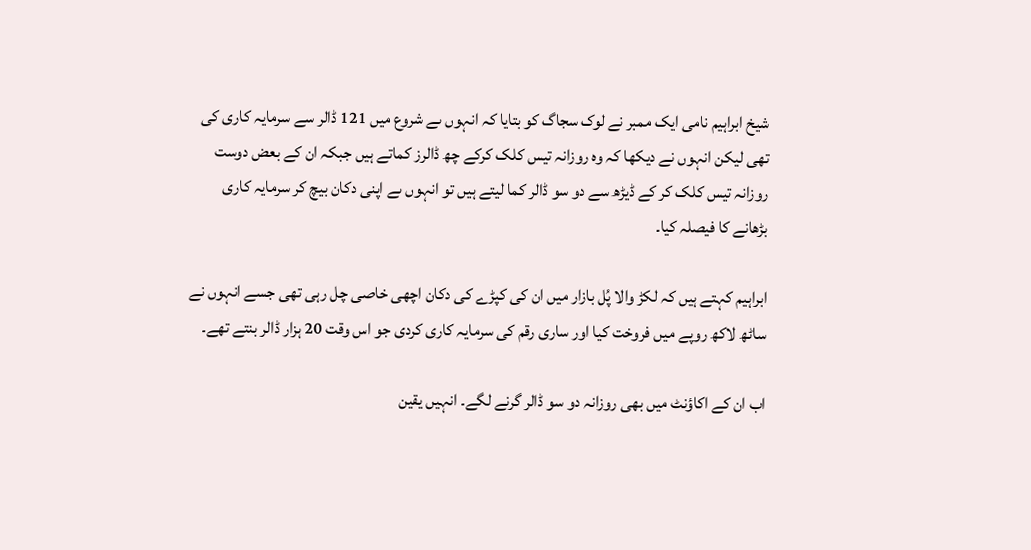شیخ ابراہیم نامی ایک ممبر نے لوک سجاگ کو بتایا کہ انہوں ںے شروع میں 121 ڈالر سے سرمایہ کاری کی تھی لیکن انہوں نے دیکھا کہ وہ روزانہ تیس کلک کرکے چھ ڈالرز کماتے ہیں جبکہ ان کے بعض دوست روزانہ تیس کلک کر کے ڈیڑھ سے دو سو ڈالر کما لیتے ہیں تو انہوں ںے اپنی دکان بیچ کر سرمایہ کاری بڑھانے کا فیصلہ کیا۔

ابراہیم کہتے ہیں کہ لکڑ والا پُل بازار میں ان کی کپڑے کی دکان اچھی خاصی چل رہی تھی جسے انہوں نے ساٹھ لاکھ روپے میں فروخت کیا اور ساری رقم کی سرمایہ کاری کردی جو اس وقت 20 ہزار ڈالر بنتے تھے۔

اب ان کے اکاؤنٹ میں بھی روزانہ دو سو ڈالر گرنے لگے۔ انہیں یقین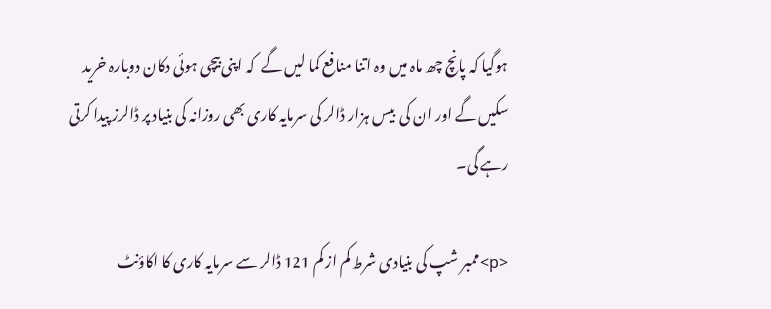ہوگیا کہ پانچ چھ ماہ میں وہ اتنا منافع کما لیں گے  کہ اپنی بیچی ہوئی دکان دوبارہ خرید سکیں گے اور ان کی  بیس ہزار ڈالر کی سرمایہ کاری بھی روزانہ کی بنیاد پر ڈالرز پیدا کرتی رہے گی۔

<p>ممبر شپ کی بنیادی شرط کم از کم 121 ڈالر سے سرمایہ کاری کا اکاؤنٹ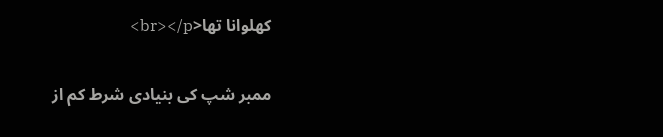کھلوانا تھا<br></p>

ممبر شپ کی بنیادی شرط کم از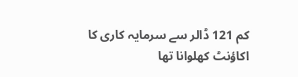کم 121 ڈالر سے سرمایہ کاری کا اکاؤنٹ کھلوانا تھا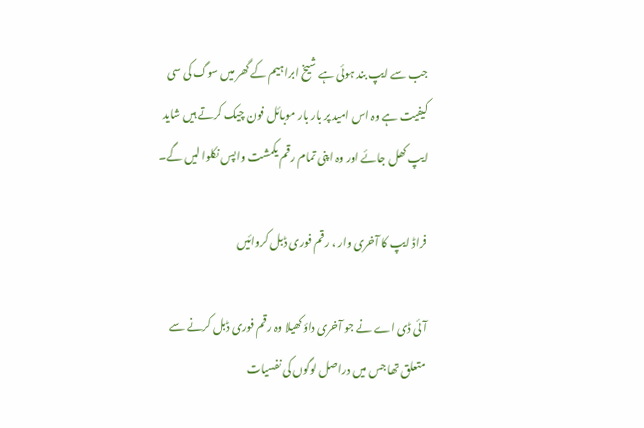جب سے ایپ بند ہوئی ہے شیخ ابراہیم کے گھر میں سوگ کی سی کیفیت ہے وہ اس امید پر بار بار موبائل فون چیک کرتے ہیں شاید ایپ کھل جائے اور وہ اپنی تمام رقم یکمشت واپس نکلوا لیں گے۔

فراڈ ایپ کا آخری وار ، رقم فوری ڈبل کروائیں

آئی ڈی اے نے جو آخری داؤ کھیلا وہ رقم فوری ڈبل کرنے سے متعلق تھا جس میں دراصل لوگوں کی نفسیات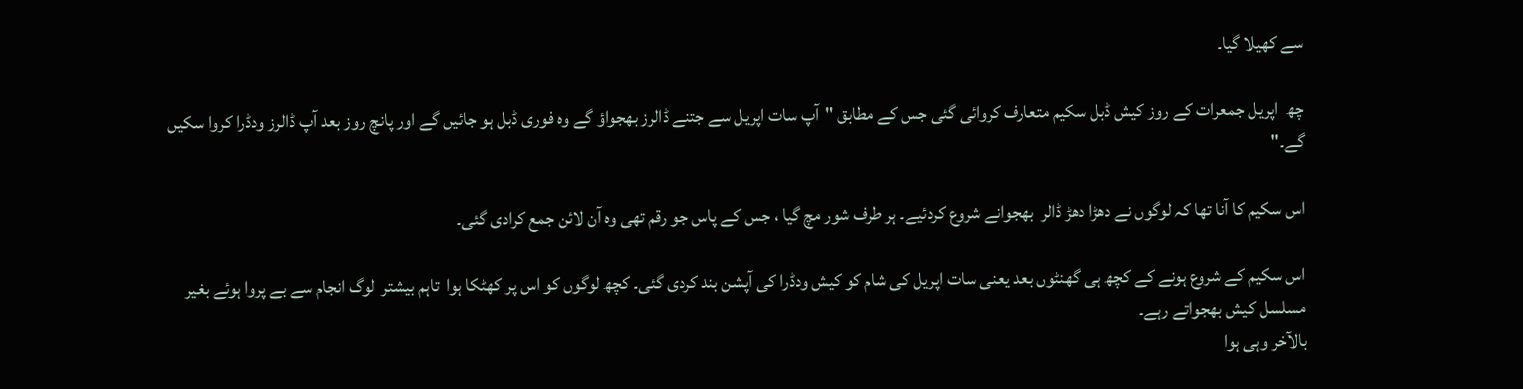سے کھیلا گیا۔

چھ  اپریل جمعرات کے روز کیش ڈبل سکیم متعارف کروائی گئی جس کے مطابق "آپ سات اپریل سے جتنے ڈالرز بھجواؤ گے وہ فوری ڈبل ہو جائیں گے اور پانچ روز بعد آپ ڈالرز ودڈرا کروا سکیں گے۔"

اس سکیم کا آنا تھا کہ لوگوں نے دھڑا دھڑ ڈالر  بھجوانے شروع کردئیے۔ ہر طرف شور مچ گیا ، جس کے پاس جو رقم تھی وہ آن لائن جمع کرادی گئی۔

اس سکیم کے شروع ہونے کے کچھ ہی گھنٹوں بعد یعنی سات اپریل کی شام کو کیش ودڈرا کی آپشن بند کردی گئی۔ کچھ لوگوں کو اس پر کھٹکا ہوا  تاہم بیشتر  لوگ انجام سے بے پروا ہوئے بغیر مسلسل کیش بھجواتے رہے۔
بالآخر وہی ہوا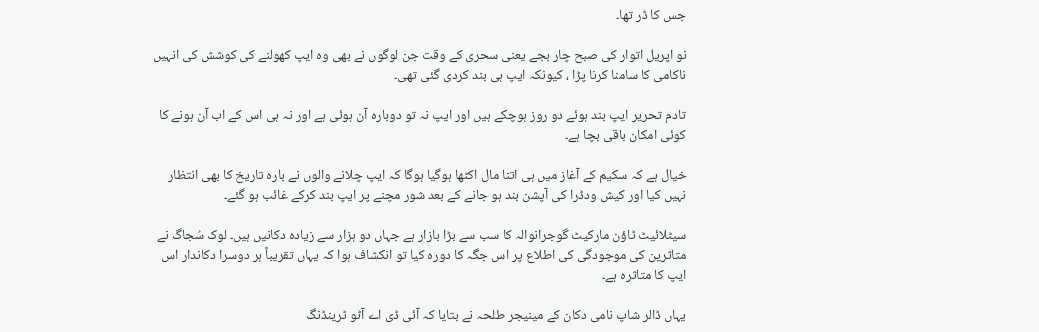جس کا ڈر تھا۔

نو اپریل اتوار کی صبح چار بجے یعنی سحری کے وقت جن لوگوں نے بھی وہ ایپ کھولنے کی کوشش کی انہیں ناکامی کا سامنا کرنا پڑا ، کیونکہ ایپ ہی بند کردی گئی تھی۔

تادم تحریر ایپ بند ہوئے دو روز ہوچکے ہیں اور ایپ نہ تو دوبارہ آن ہوئی ہے اور نہ ہی اس کے اب آن ہونے کا کوئی امکان باقی بچا ہے۔

خیال ہے کہ سکیم کے آغاز میں ہی اتنا مال اکٹھا ہوگیا ہوگا کہ ایپ چلانے والوں نے بارہ تاریخ کا بھی انتظار نہیں کیا اور کیش ودڈرا کی آپشن بند ہو جانے کے بعد شور مچنے پر ایپ بند کرکے غائب ہو گئے۔

سیٹلائیٹ ٹاؤن مارکیٹ گوجرانوالہ کا سب سے بڑا بازار ہے جہاں دو ہزار سے زیادہ دکانیں ہیں۔ لوک سُجاگ نے متاثرین کی موجودگی کی اطلاع پر اس جگہ کا دورہ کیا تو انکشاف ہوا کہ یہاں تقریباً ہر دوسرا دکاندار اس ایپ کا متاثرہ ہے۔

یہاں ڈالر شاپ نامی دکان کے مینیجر طلحہ نے بتایا کہ آئی ڈی اے آٹو ٹرینڈنگ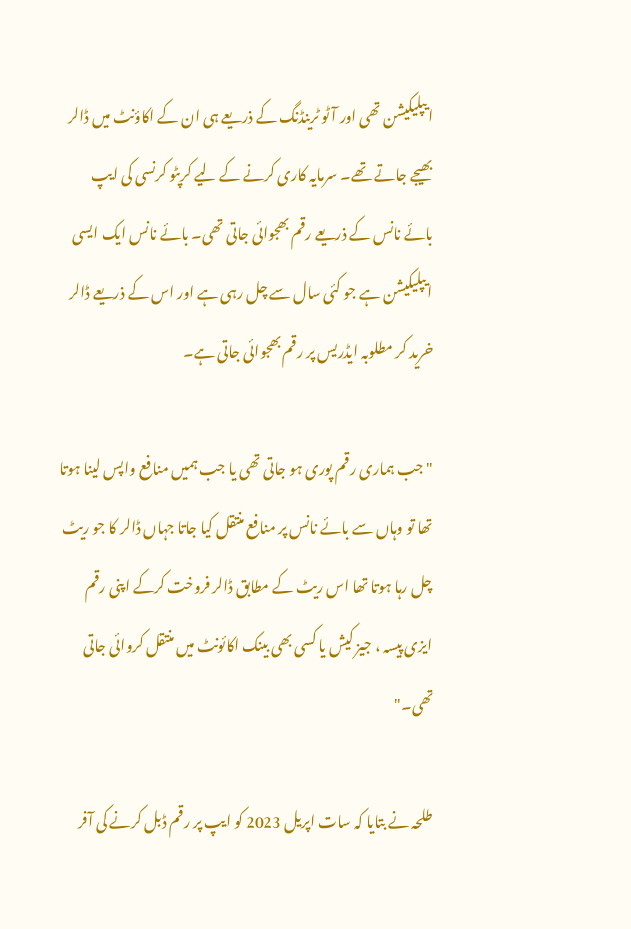ایپلیکیشن تھی اور آٹو ٹرینڈنگ کے ذریعے ہی ان کے اکاؤنٹ میں ڈالر بھیجے جاتے تھے۔ سرمایہ کاری کرنے کے لیے کرپٹو کرنسی کی ایپ بائے نانس کے ذریعے رقم بھجوائی جاتی تھی۔ بائے نانس ایک ایسی ایپلیکیشن ہے جو کئی سال سے چل رہی ہے اور اس کے ذریعے ڈالر خرید کر مطلوبہ ایڈریس پر رقم بھجوائی جاتی ہے۔

"جب ہماری رقم پوری ہو جاتی تھی یا جب ہمیں منافع واپس لینا ہوتا تھا تو وہاں سے بائے نانس پر منافع منتقل کیا جاتا جہاں ڈالر کا جو ریٹ چل رہا ہوتا تھا اس ریٹ کے مطابق ڈالر فروخت کرکے اپنی رقم ایزی پیسہ ، جیز کیش یا کسی بھی بینک اکائونٹ میں منتقل کروائی جاتی تھی۔"

طلحہ نے بتایا کہ سات اپریل 2023 کو ایپ پر رقم ڈبل کرنے کی آفر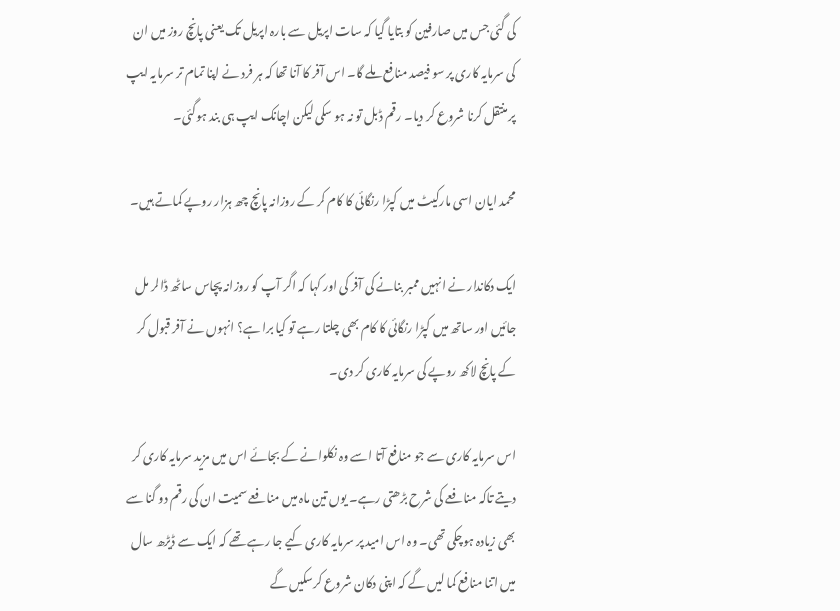کی گئی جس میں صارفین کو بتایا گیا کہ سات اپریل سے بارہ اپریل تک یعنی پانچ روز میں ان کی سرمایہ کاری پر سو فیصد منافع ملے گا۔ اس آفر کا آنا تھا کہ ہر فرد نے اپنا تمام تر سرمایہ ایپ پر منتقل کرنا شروع کر دیا۔ رقم ڈبل تو نہ ہو سکی لیکن اچانک ایپ ہی بند ہوگئی۔

محمد ایان اسی مارکیٹ میں کپڑا رنگائی کا کام کر کے روزانہ پانچ چھ ہزار روپے کماتے ہیں۔

ایک دکاندار نے انہیں ممبر بنانے کی آفر کی اور کہا کہ اگر آپ کو روزانہ پچاس ساٹھ ڈالر مل جائیں اور ساتھ میں کپڑا رنگائی کا کام بھی چلتا رہے تو کیا برا ہے؟ انہوں نے آفر قبول کر کے پانچ لاکھ روپے کی سرمایہ کاری کر دی۔

اس سرمایہ کاری سے جو منافع آتا اسے وہ نکلوانے کے بجائے اس میں مزید سرمایہ کاری کر دیتے تاکہ منافعے کی شرح بڑھتی رہے۔ یوں تین ماہ میں منافعے سمیت ان کی رقم دو گنا سے بھی زیادہ ہوچکی تھی۔ وہ اس امید پر سرمایہ کاری کیے جا رہے تھے کہ ایک سے ڈیڑھ سال میں اتنا منافع کما لیں گے کہ اپنی دکان شروع کرسکیں گے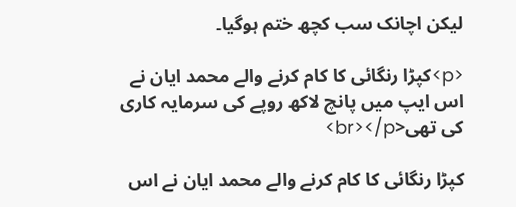لیکن اچانک سب کچھ ختم ہوگیا۔

<p>کپڑا رنگائی کا کام کرنے والے محمد ایان نے اس ایپ میں پانچ لاکھ روپے کی سرمایہ کاری کی تھی<br></p>

کپڑا رنگائی کا کام کرنے والے محمد ایان نے اس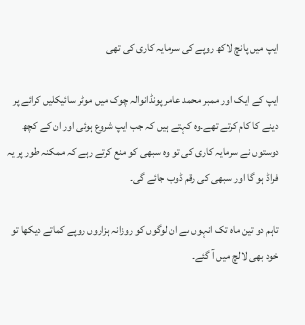ایپ میں پانچ لاکھ روپے کی سرمایہ کاری کی تھی

ایپ کے ایک اور ممبر محمد عامر پونڈانوالہ چوک میں موٹر سائیکلیں کرائے پر دینے کا کام کرتے تھے۔وہ کہتے ہیں کہ جب ایپ شروع ہوئی اور ان کے کچھ دوستوں نے سرمایہ کاری کی تو وہ سبھی کو منع کرتے رہے کہ ممکنہ طور پر یہ فراڈ ہو گا اور سبھی کی رقم ڈوب جائے گی۔

تاہم دو تین ماہ تک انہوں ںے ان لوگوں کو روزانہ ہزاروں روپے کماتے دیکھا تو خود بھی لالچ میں آ گئے۔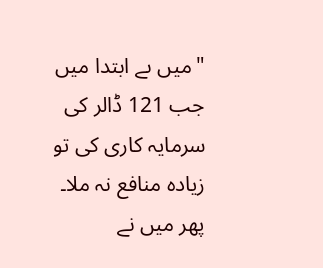"میں ںے ابتدا میں جب 121 ڈالر کی سرمایہ کاری کی تو زیادہ منافع نہ ملا۔ پھر میں نے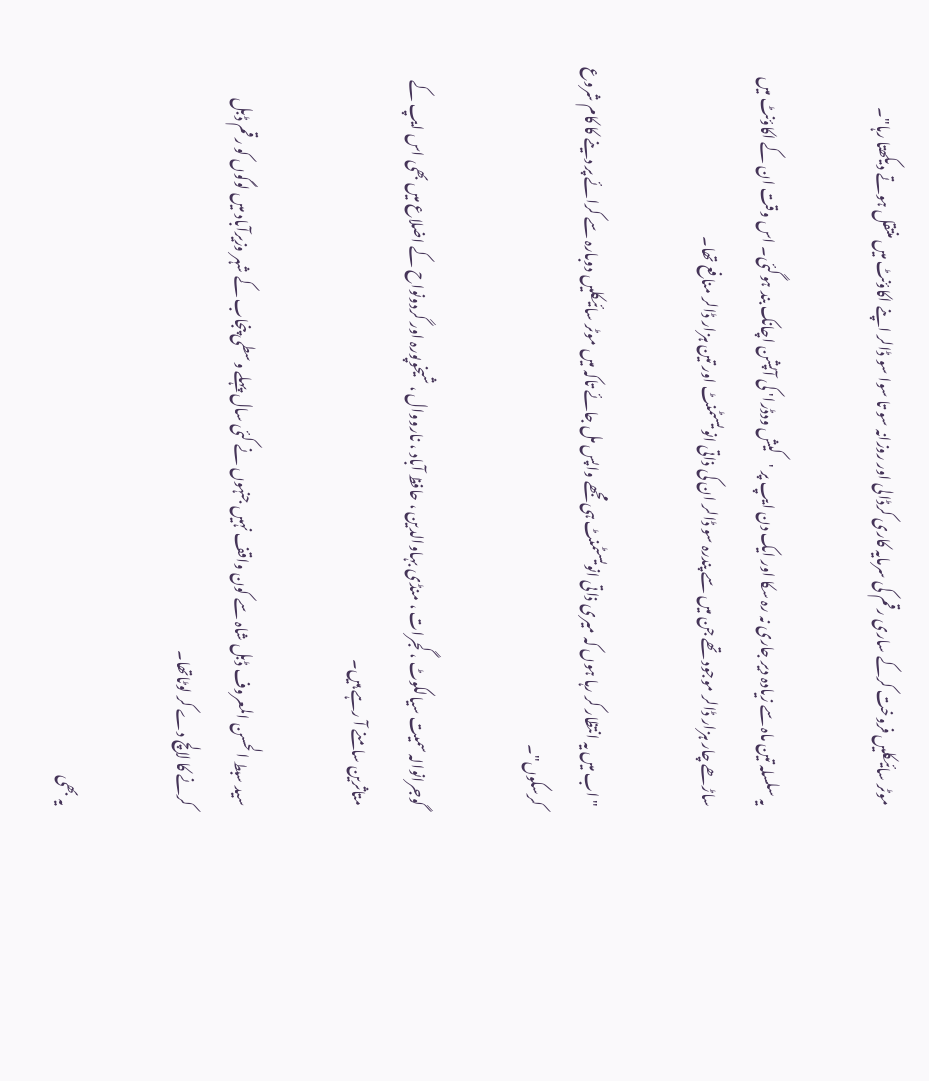موٹر سائیکلیں فروخت کرکے ساری رقم کی سرمایہ کاری کرڈالی اور روزانہ سو تا سوا سو ڈالر اپنے اکاؤنٹ میں منتقل ہوتے دیکھتا رہا"۔

یہ سلسلہ تین ماہ سے زیادہ دیر جاری نہ رہ سکا اور ایک دن ایپ پر 'کیش ودڈرا' کی آپشن اچانک بند ہوگئی۔ اس وقت ان کے اکاؤنٹ میں ساڑھے چار ہزار ڈالر موجود تھے جن میں سے پندرہ سو ڈالر ان کی ذاتی انویسٹمنٹ اور تین ہزار ڈالر منافع تھا۔

"اب میں یہ انتظار کر رہا ہوں کہ میری ذاتی انویسٹمنٹ ہی مجھے واپس مل جائے تاکہ میں موٹر سائیکلیں دوبارہ سے کرائے پر دینے کا کام شروع کرسکوں"۔

گوجرانوالہ سمیت سیالکوٹ ، گجرات ، منڈی بہاوالدین ، حافظ آباد ، نارووال ، شیخوپورہ اور گردونواح کے اضلاع میں بھی اس ایپ کے متاثرین سامنے آ رہے ہیں۔

سید سبط الحسن المعروف ڈبل شاہ سے کون واقف نہیں جنہوں نے کئی سال پہلے وسطی پنجاب کے شہر وزیرآباد میں لوگوں کو رقم ڈبل کرنے کا لالچ دے کر لوٹاتھا۔

یہ بھی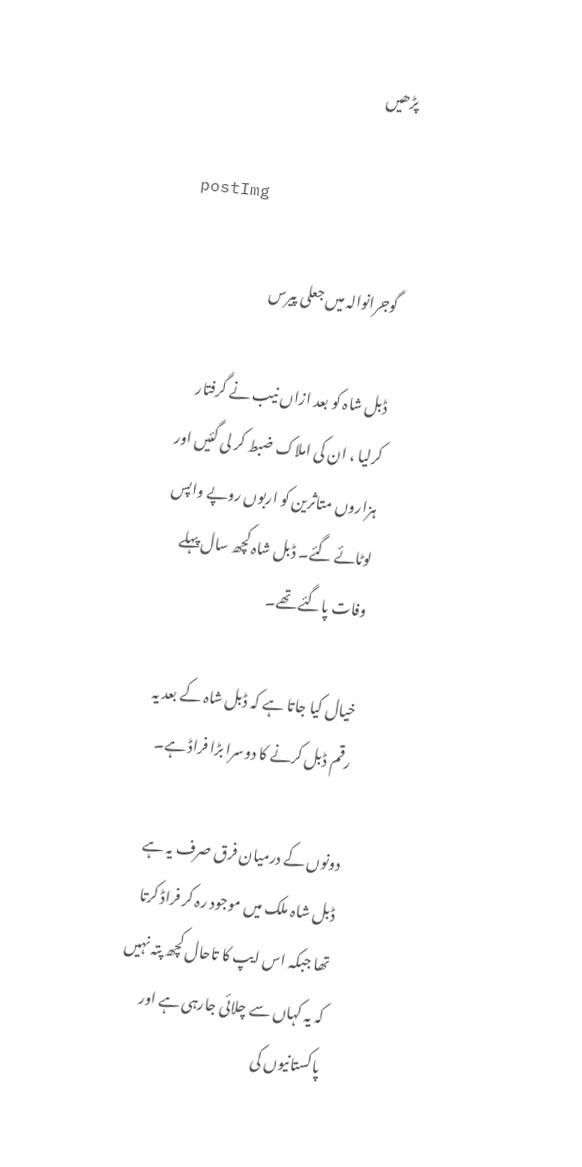پڑھیں

postImg

گوجرانوالہ میں جعلی پیرس

ڈبل شاہ کو بعد ازاں نیب نے گرفتار کرلیا ، ان کی املاک ضبط کر لی گئیں اور ہزاروں متاثرین کو اربوں روپے واپس لوٹائے گئے۔ ڈبل شاہ کچھ سال پہلے وفات پاگئے تھے۔

خیال کیا جاتا ہے کہ ڈبل شاہ کے بعد یہ رقم ڈبل کرنے کا دوسرا بڑا فراڈ ہے۔

دونوں کے درمیان فرق صرف یہ ہے ڈبل شاہ ملک میں موجود رہ کر فراڈ کرتا تھا جبکہ اس ایپ کا تاحال کچھ پتہ نہیں کہ یہ کہاں سے چلائی جارہی ہے اور پاکستانیوں کی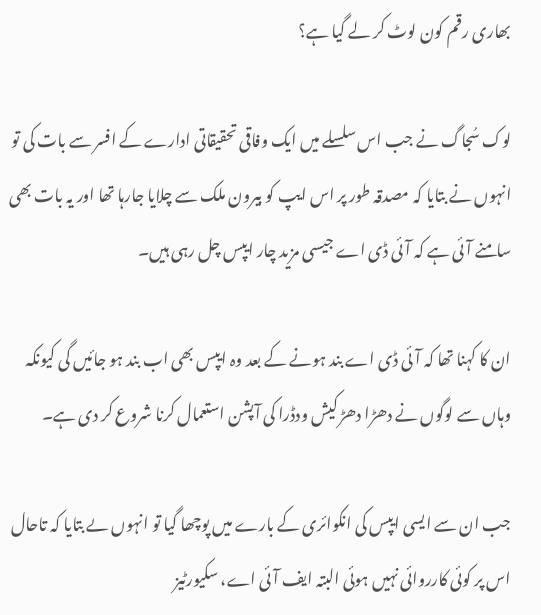بھاری رقم کون لوٹ کر لے گیا ہے؟

لوک سُجاگ نے جب اس سلسلے میں ایک وفاقی تحقیقاتی ادارے کے افسر سے بات کی تو انہوں نے بتایا کہ مصدقہ طور پر اس ایپ کو بیرون ملک سے چلایا جارہا تھا اور یہ بات بھی سامنے آئی ہے کہ آئی ڈی اے جیسی مزید چار ایپس چل رہی ہیں۔

ان کا کہنا تھا کہ آئی ڈی اے بند ہونے کے بعد وہ ایپس بھی اب بند ہو جائیں گی کیونکہ وہاں سے لوگوں نے دھڑا دھڑ کیش ودڈرا کی آپشن استعمال کرنا شروع کر دی ہے۔

جب ان سے ایسی ایپس کی انکوائری کے بارے میں پوچھا گیا تو انہوں ںے بتایا کہ تاحال اس پر کوئی کارروائی نہیں ہوئی البتہ ایف آئی اے، سکیورٹیز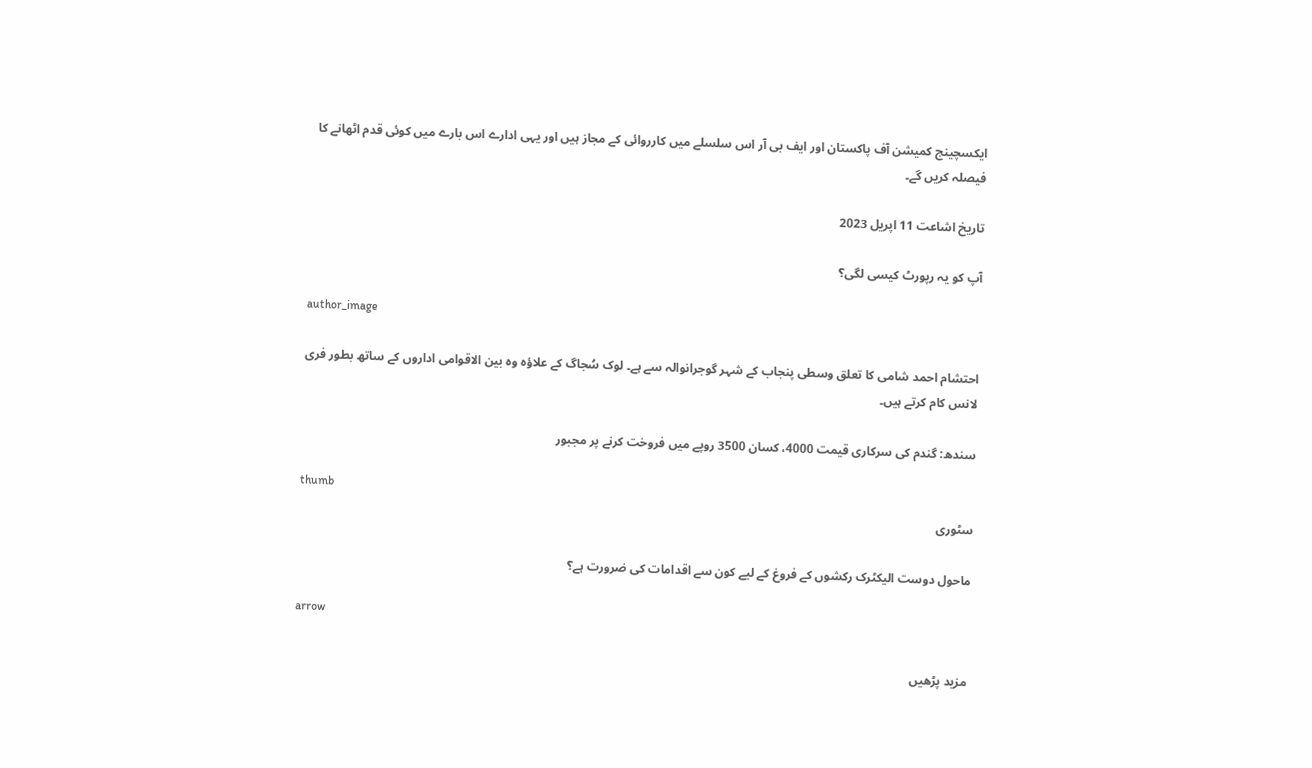ایکسچینج کمیشن آف پاکستان اور ایف بی آر اس سلسلے میں کارروائی کے مجاز ہیں اور یہی ادارے اس بارے میں کوئی قدم اٹھانے کا فیصلہ کریں گے۔

تاریخ اشاعت 11 اپریل 2023

آپ کو یہ رپورٹ کیسی لگی؟

author_image

احتشام احمد شامی کا تعلق وسطی پنجاب کے شہر گوجرانوالہ سے ہے۔ لوک سُجاگ کے علاؤہ وہ بین الاقوامی اداروں کے ساتھ بطور فری لانس کام کرتے ہیں۔

سندھ: گندم کی سرکاری قیمت 4000، کسان 3500 روپے میں فروخت کرنے پر مجبور

thumb
سٹوری

ماحول دوست الیکٹرک رکشوں کے فروغ کے لیے کون سے اقدامات کی ضرورت ہے؟

arrow

مزید پڑھیں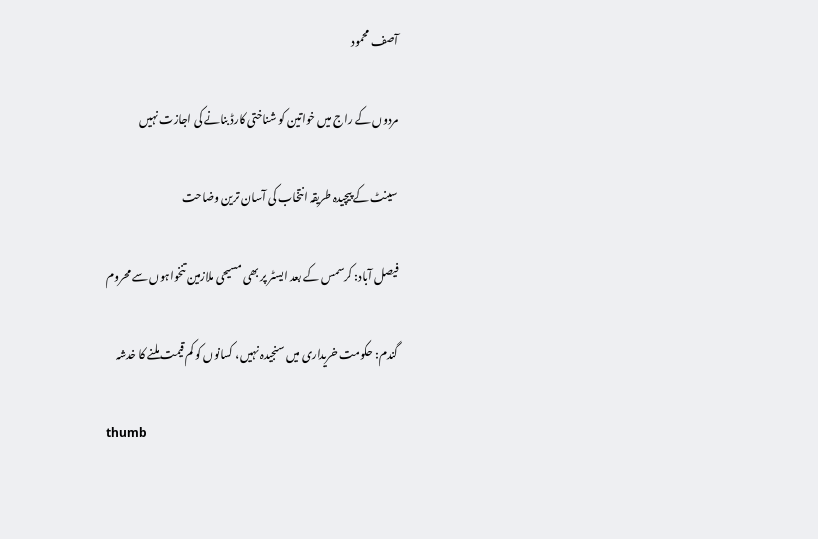آصف محمود

مردوں کے راج میں خواتین کو شناختی کارڈ بنانے کی اجازت نہیں

سینٹ کے پیچیدہ طریقہ انتخاب کی آسان ترین وضاحت

فیصل آباد: کرسمس کے بعد ایسٹر پر بھی مسیحی ملازمین تنخواہوں سے محروم

گندم: حکومت خریداری میں سنجیدہ نہیں، کسانوں کو کم قیمت ملنے کا خدشہ

thumb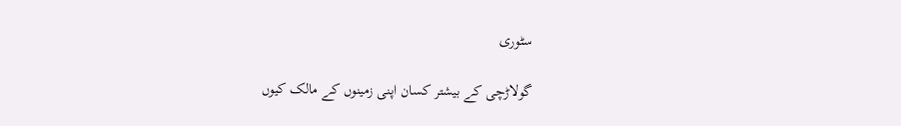سٹوری

گولاڑچی کے بیشتر کسان اپنی زمینوں کے مالک کیوں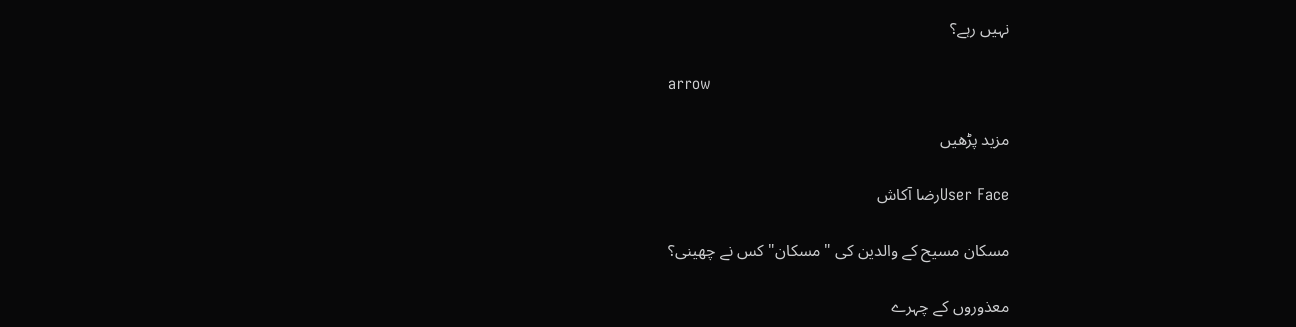نہیں رہے؟

arrow

مزید پڑھیں

User Faceرضا آکاش

مسکان مسیح کے والدین کی "مسکان" کس نے چھینی؟

معذوروں کے چہرے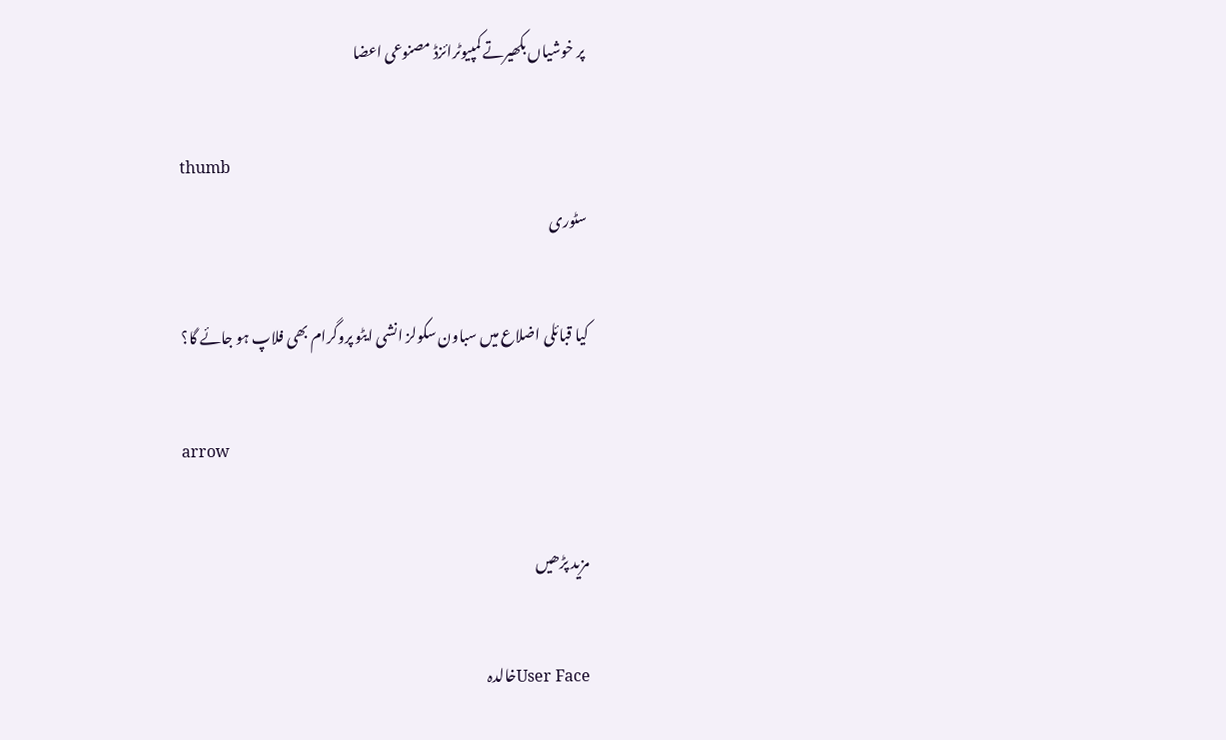پر خوشیاں بکھیرتے کمپیوٹرائزڈ مصنوعی اعضا

thumb
سٹوری

کیا قبائلی اضلاع میں سباون سکولز انشی ایٹو پروگرام بھی فلاپ ہو جائے گا؟

arrow

مزید پڑھیں

User Faceخالدہ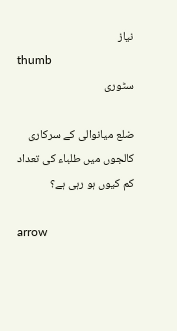نیاز
thumb
سٹوری

ضلع میانوالی کے سرکاری کالجوں میں طلباء کی تعداد کم کیوں ہو رہی ہے؟

arrow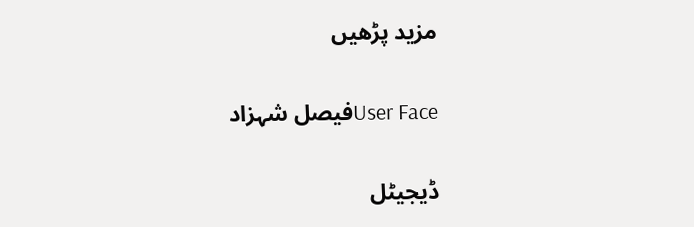مزید پڑھیں

User Faceفیصل شہزاد

ڈیجیٹل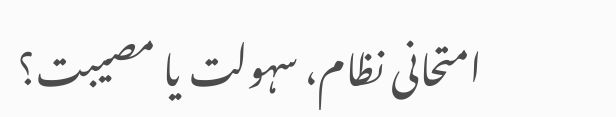امتحانی نظام، سہولت یا مصیبت؟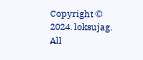Copyright © 2024. loksujag. All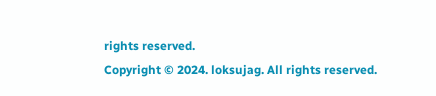rights reserved.
Copyright © 2024. loksujag. All rights reserved.